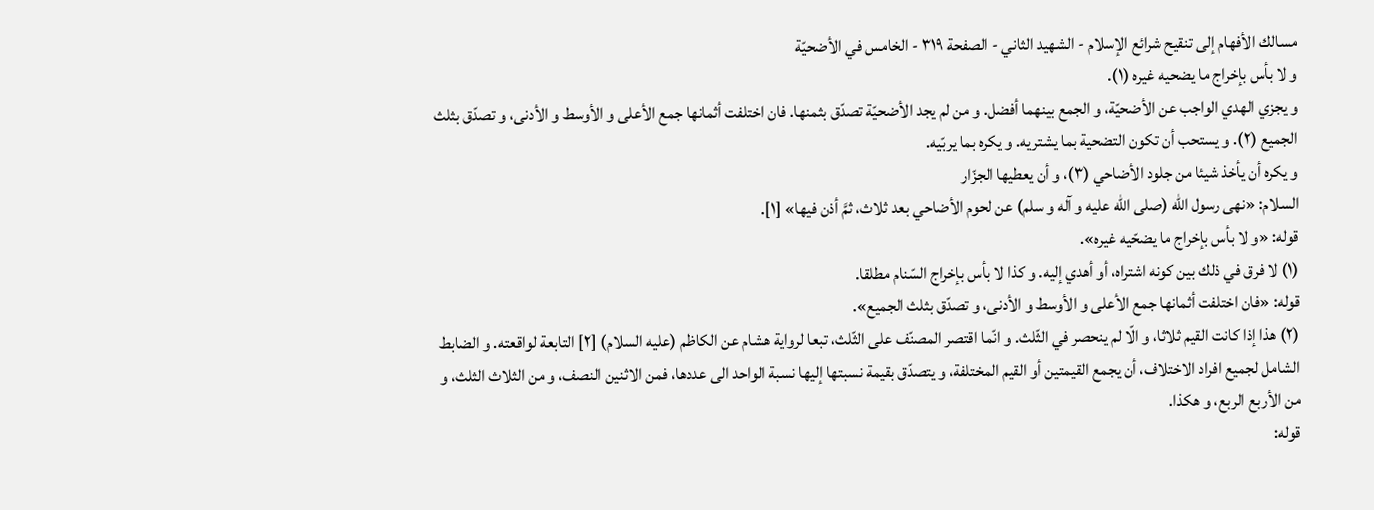مسالك الأفهام إلى تنقيح شرائع الإسلام - الشهيد الثاني - الصفحة ٣١٩ - الخامس في الأضحيّة
و لا بأس بإخراج ما يضحيه غيره (١).
و يجزي الهدي الواجب عن الأضحيّة، و الجمع بينهما أفضل. و من لم يجد الأضحيّة تصدّق بثمنها. فان اختلفت أثمانها جمع الأعلى و الأوسط و الأدنى، و تصدّق بثلث الجميع (٢). و يستحب أن تكون التضحية بما يشتريه. و يكره بما يربّيه.
و يكره أن يأخذ شيئا من جلود الأضاحي (٣)، و أن يعطيها الجزّار
السلام: «نهى رسول اللّه (صلى الله عليه و آله و سلم) عن لحوم الأضاحي بعد ثلاث، ثمَّ أذن فيها» [١].
قوله: «و لا بأس بإخراج ما يضحّيه غيره».
(١) لا فرق في ذلك بين كونه اشتراه، أو أهدي إليه. و كذا لا بأس بإخراج السّنام مطلقا.
قوله: «فان اختلفت أثمانها جمع الأعلى و الأوسط و الأدنى، و تصدّق بثلث الجميع».
(٢) هذا إذا كانت القيم ثلاثا، و الّا لم ينحصر في الثّلث. و انّما اقتصر المصنّف على الثّلث، تبعا لرواية هشام عن الكاظم (عليه السلام) [٢] التابعة لواقعته. و الضابط الشامل لجميع افراد الاختلاف، أن يجمع القيمتين أو القيم المختلفة، و يتصدّق بقيمة نسبتها إليها نسبة الواحد الى عددها، فمن الاثنين النصف، و من الثلاث الثلث، و من الأربع الربع، و هكذا.
قوله: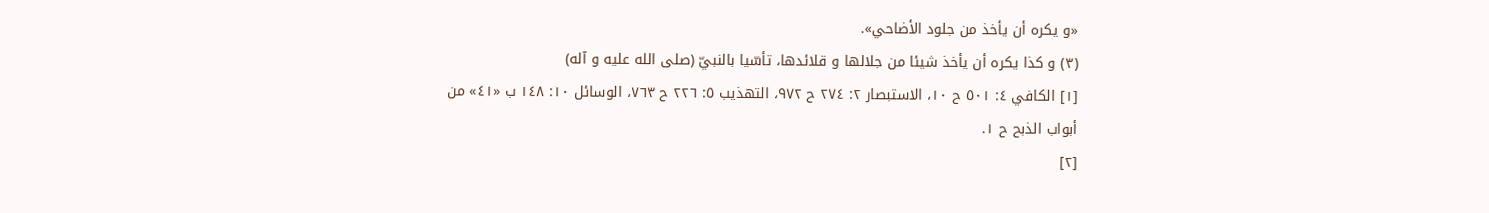«و يكره أن يأخذ من جلود الأضاحي».
(٣) و كذا يكره أن يأخذ شيئا من جلالها و قلائدها، تأسّيا بالنبيّ (صلى الله عليه و آله)
[١] الكافي ٤: ٥٠١ ح ١٠، الاستبصار ٢: ٢٧٤ ح ٩٧٢، التهذيب ٥: ٢٢٦ ح ٧٦٣، الوسائل ١٠: ١٤٨ ب «٤١» من أبواب الذبح ح ١.
[٢]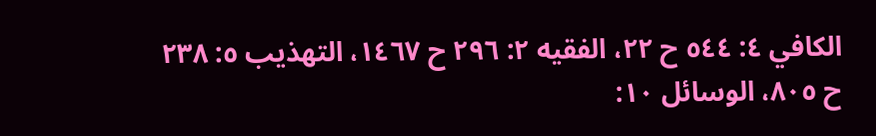الكافي ٤: ٥٤٤ ح ٢٢، الفقيه ٢: ٢٩٦ ح ١٤٦٧، التهذيب ٥: ٢٣٨ ح ٨٠٥، الوسائل ١٠: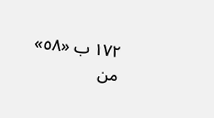١٧٢ ب «٥٨» من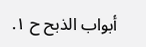أبواب الذبح ح ١.